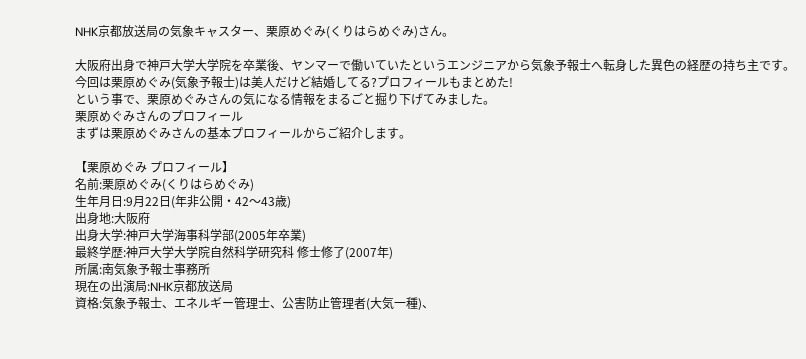NHK京都放送局の気象キャスター、栗原めぐみ(くりはらめぐみ)さん。

大阪府出身で神戸大学大学院を卒業後、ヤンマーで働いていたというエンジニアから気象予報士へ転身した異色の経歴の持ち主です。
今回は栗原めぐみ(気象予報士)は美人だけど結婚してる?プロフィールもまとめた!
という事で、栗原めぐみさんの気になる情報をまるごと掘り下げてみました。
栗原めぐみさんのプロフィール
まずは栗原めぐみさんの基本プロフィールからご紹介します。

【栗原めぐみ プロフィール】
名前:栗原めぐみ(くりはらめぐみ)
生年月日:9月22日(年非公開・42〜43歳)
出身地:大阪府
出身大学:神戸大学海事科学部(2005年卒業)
最終学歴:神戸大学大学院自然科学研究科 修士修了(2007年)
所属:南気象予報士事務所
現在の出演局:NHK京都放送局
資格:気象予報士、エネルギー管理士、公害防止管理者(大気一種)、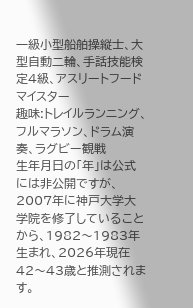一級小型船舶操縦士、大型自動二輪、手話技能検定4級、アスリートフードマイスター
趣味:トレイルランニング、フルマラソン、ドラム演奏、ラグビー観戦
生年月日の「年」は公式には非公開ですが、2007年に神戸大学大学院を修了していることから、1982〜1983年生まれ、2026年現在42〜43歳と推測されます。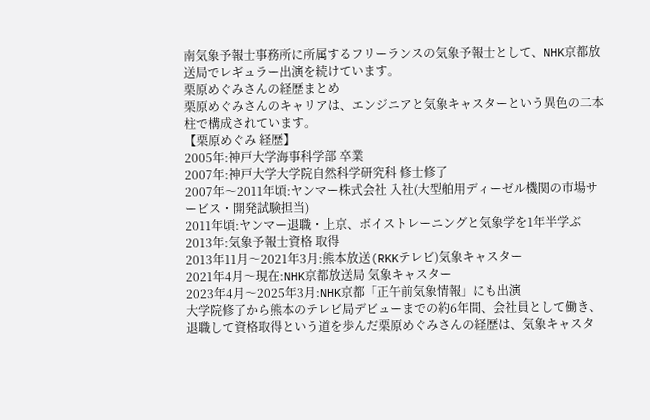南気象予報士事務所に所属するフリーランスの気象予報士として、NHK京都放送局でレギュラー出演を続けています。
栗原めぐみさんの経歴まとめ
栗原めぐみさんのキャリアは、エンジニアと気象キャスターという異色の二本柱で構成されています。
【栗原めぐみ 経歴】
2005年:神戸大学海事科学部 卒業
2007年:神戸大学大学院自然科学研究科 修士修了
2007年〜2011年頃:ヤンマー株式会社 入社(大型舶用ディーゼル機関の市場サービス・開発試験担当)
2011年頃:ヤンマー退職・上京、ボイストレーニングと気象学を1年半学ぶ
2013年:気象予報士資格 取得
2013年11月〜2021年3月:熊本放送(RKKテレビ)気象キャスター
2021年4月〜現在:NHK京都放送局 気象キャスター
2023年4月〜2025年3月:NHK京都「正午前気象情報」にも出演
大学院修了から熊本のテレビ局デビューまでの約6年間、会社員として働き、退職して資格取得という道を歩んだ栗原めぐみさんの経歴は、気象キャスタ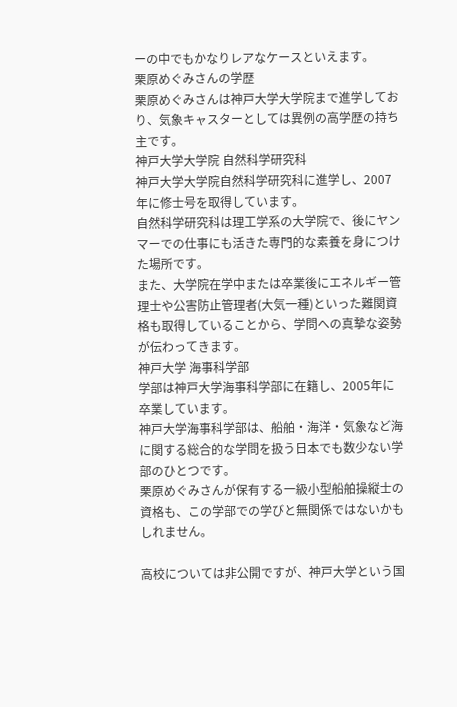ーの中でもかなりレアなケースといえます。
栗原めぐみさんの学歴
栗原めぐみさんは神戸大学大学院まで進学しており、気象キャスターとしては異例の高学歴の持ち主です。
神戸大学大学院 自然科学研究科
神戸大学大学院自然科学研究科に進学し、2007年に修士号を取得しています。
自然科学研究科は理工学系の大学院で、後にヤンマーでの仕事にも活きた専門的な素養を身につけた場所です。
また、大学院在学中または卒業後にエネルギー管理士や公害防止管理者(大気一種)といった難関資格も取得していることから、学問への真摯な姿勢が伝わってきます。
神戸大学 海事科学部
学部は神戸大学海事科学部に在籍し、2005年に卒業しています。
神戸大学海事科学部は、船舶・海洋・気象など海に関する総合的な学問を扱う日本でも数少ない学部のひとつです。
栗原めぐみさんが保有する一級小型船舶操縦士の資格も、この学部での学びと無関係ではないかもしれません。

高校については非公開ですが、神戸大学という国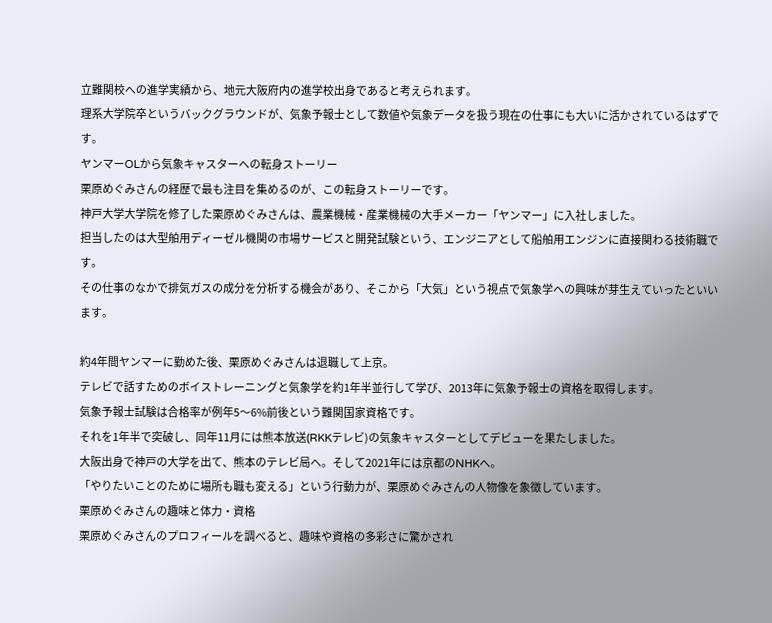立難関校への進学実績から、地元大阪府内の進学校出身であると考えられます。
理系大学院卒というバックグラウンドが、気象予報士として数値や気象データを扱う現在の仕事にも大いに活かされているはずです。
ヤンマーOLから気象キャスターへの転身ストーリー
栗原めぐみさんの経歴で最も注目を集めるのが、この転身ストーリーです。
神戸大学大学院を修了した栗原めぐみさんは、農業機械・産業機械の大手メーカー「ヤンマー」に入社しました。
担当したのは大型舶用ディーゼル機関の市場サービスと開発試験という、エンジニアとして船舶用エンジンに直接関わる技術職です。
その仕事のなかで排気ガスの成分を分析する機会があり、そこから「大気」という視点で気象学への興味が芽生えていったといいます。

約4年間ヤンマーに勤めた後、栗原めぐみさんは退職して上京。
テレビで話すためのボイストレーニングと気象学を約1年半並行して学び、2013年に気象予報士の資格を取得します。
気象予報士試験は合格率が例年5〜6%前後という難関国家資格です。
それを1年半で突破し、同年11月には熊本放送(RKKテレビ)の気象キャスターとしてデビューを果たしました。
大阪出身で神戸の大学を出て、熊本のテレビ局へ。そして2021年には京都のNHKへ。
「やりたいことのために場所も職も変える」という行動力が、栗原めぐみさんの人物像を象徴しています。
栗原めぐみさんの趣味と体力・資格
栗原めぐみさんのプロフィールを調べると、趣味や資格の多彩さに驚かされ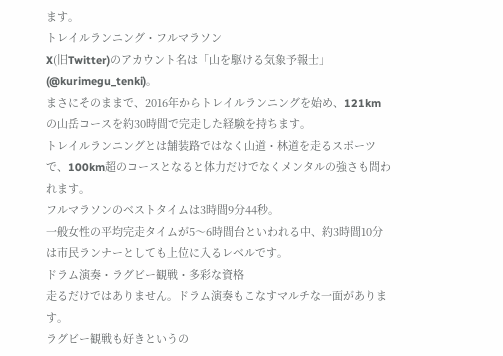ます。
トレイルランニング・フルマラソン
X(旧Twitter)のアカウント名は「山を駆ける気象予報士」(@kurimegu_tenki)。
まさにそのままで、2016年からトレイルランニングを始め、121kmの山岳コースを約30時間で完走した経験を持ちます。
トレイルランニングとは舗装路ではなく山道・林道を走るスポーツで、100km超のコースとなると体力だけでなくメンタルの強さも問われます。
フルマラソンのベストタイムは3時間9分44秒。
一般女性の平均完走タイムが5〜6時間台といわれる中、約3時間10分は市民ランナーとしても上位に入るレベルです。
ドラム演奏・ラグビー観戦・多彩な資格
走るだけではありません。ドラム演奏もこなすマルチな一面があります。
ラグビー観戦も好きというの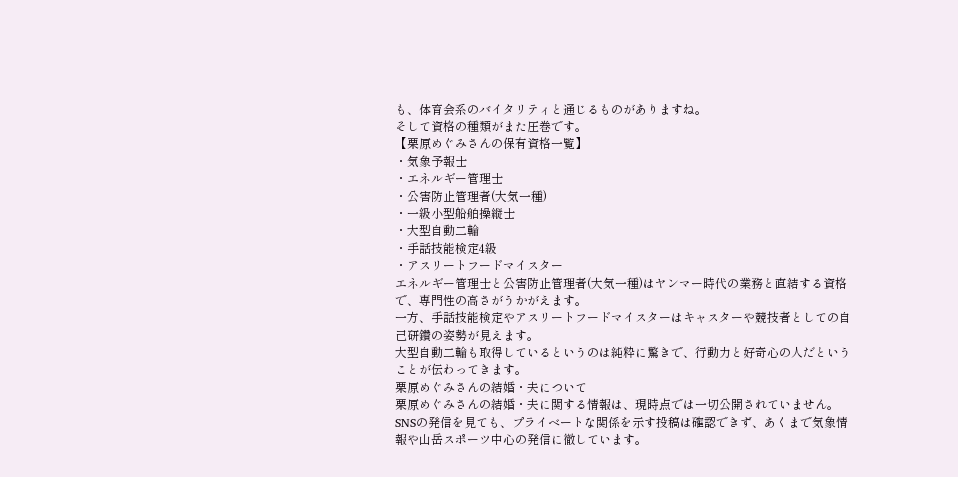も、体育会系のバイタリティと通じるものがありますね。
そして資格の種類がまた圧巻です。
【栗原めぐみさんの保有資格一覧】
・気象予報士
・エネルギー管理士
・公害防止管理者(大気一種)
・一級小型船舶操縦士
・大型自動二輪
・手話技能検定4級
・アスリートフードマイスター
エネルギー管理士と公害防止管理者(大気一種)はヤンマー時代の業務と直結する資格で、専門性の高さがうかがえます。
一方、手話技能検定やアスリートフードマイスターはキャスターや競技者としての自己研鑽の姿勢が見えます。
大型自動二輪も取得しているというのは純粋に驚きで、行動力と好奇心の人だということが伝わってきます。
栗原めぐみさんの結婚・夫について
栗原めぐみさんの結婚・夫に関する情報は、現時点では一切公開されていません。
SNSの発信を見ても、プライベートな関係を示す投稿は確認できず、あくまで気象情報や山岳スポーツ中心の発信に徹しています。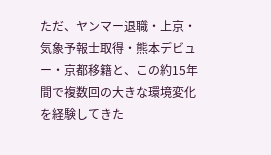ただ、ヤンマー退職・上京・気象予報士取得・熊本デビュー・京都移籍と、この約15年間で複数回の大きな環境変化を経験してきた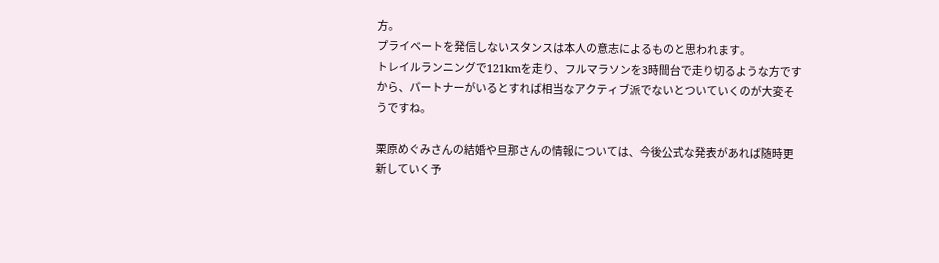方。
プライベートを発信しないスタンスは本人の意志によるものと思われます。
トレイルランニングで121kmを走り、フルマラソンを3時間台で走り切るような方ですから、パートナーがいるとすれば相当なアクティブ派でないとついていくのが大変そうですね。

栗原めぐみさんの結婚や旦那さんの情報については、今後公式な発表があれば随時更新していく予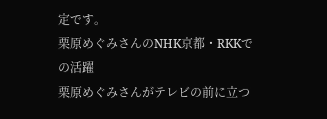定です。
栗原めぐみさんのNHK京都・RKKでの活躍
栗原めぐみさんがテレビの前に立つ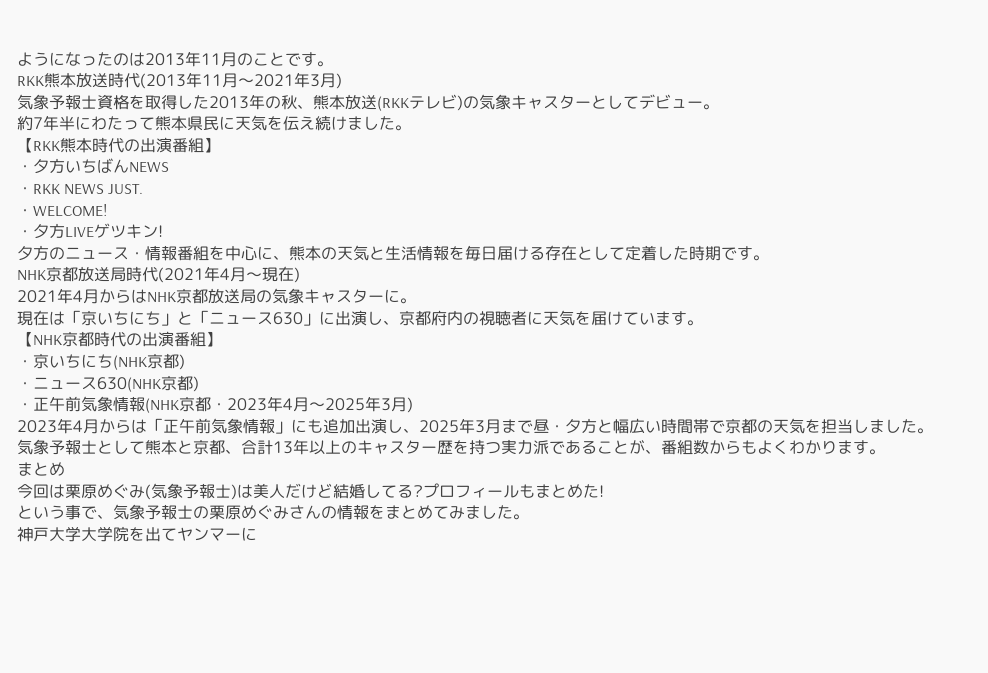ようになったのは2013年11月のことです。
RKK熊本放送時代(2013年11月〜2021年3月)
気象予報士資格を取得した2013年の秋、熊本放送(RKKテレビ)の気象キャスターとしてデビュー。
約7年半にわたって熊本県民に天気を伝え続けました。
【RKK熊本時代の出演番組】
・夕方いちばんNEWS
・RKK NEWS JUST.
・WELCOME!
・夕方LIVEゲツキン!
夕方のニュース・情報番組を中心に、熊本の天気と生活情報を毎日届ける存在として定着した時期です。
NHK京都放送局時代(2021年4月〜現在)
2021年4月からはNHK京都放送局の気象キャスターに。
現在は「京いちにち」と「ニュース630」に出演し、京都府内の視聴者に天気を届けています。
【NHK京都時代の出演番組】
・京いちにち(NHK京都)
・ニュース630(NHK京都)
・正午前気象情報(NHK京都・2023年4月〜2025年3月)
2023年4月からは「正午前気象情報」にも追加出演し、2025年3月まで昼・夕方と幅広い時間帯で京都の天気を担当しました。
気象予報士として熊本と京都、合計13年以上のキャスター歴を持つ実力派であることが、番組数からもよくわかります。
まとめ
今回は栗原めぐみ(気象予報士)は美人だけど結婚してる?プロフィールもまとめた!
という事で、気象予報士の栗原めぐみさんの情報をまとめてみました。
神戸大学大学院を出てヤンマーに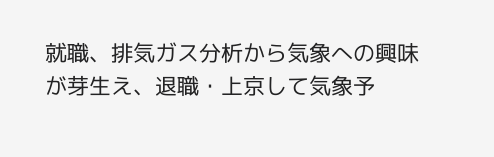就職、排気ガス分析から気象への興味が芽生え、退職・上京して気象予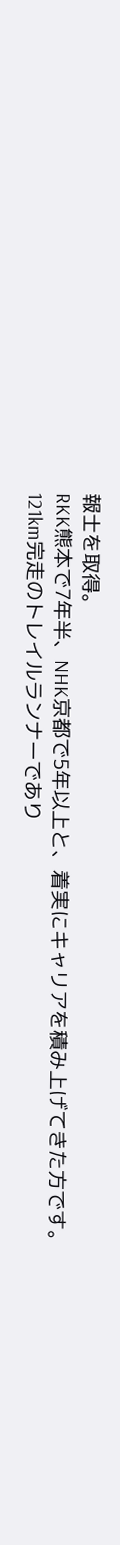報士を取得。
RKK熊本で7年半、NHK京都で5年以上と、着実にキャリアを積み上げてきた方です。
121km完走のトレイルランナーであり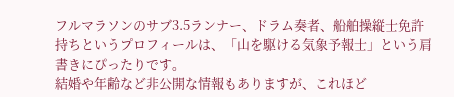フルマラソンのサブ3.5ランナー、ドラム奏者、船舶操縦士免許持ちというプロフィールは、「山を駆ける気象予報士」という肩書きにぴったりです。
結婚や年齢など非公開な情報もありますが、これほど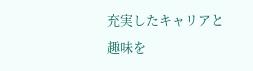充実したキャリアと趣味を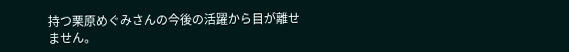持つ栗原めぐみさんの今後の活躍から目が離せません。